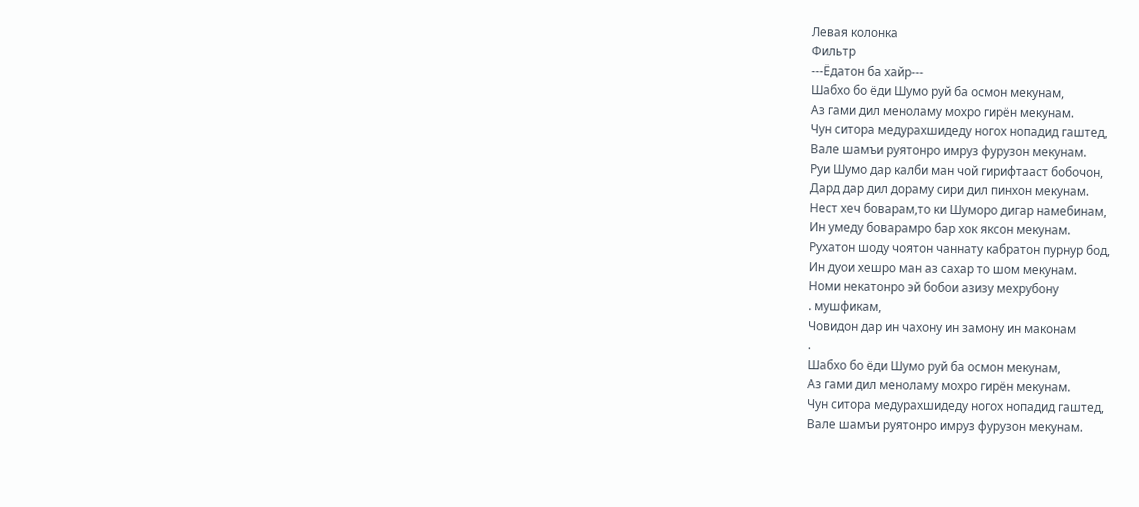Левая колонка
Фильтр
---Ёдатон ба хайр---
Шабхо бо ёди Шумо руй ба осмон мекунам,
Аз гами дил меноламу мохро гирён мекунам.
Чун ситора медурахшидеду ногох нопадид гаштед,
Вале шамъи руятонро имруз фурузон мекунам.
Руи Шумо дар калби ман чой гирифтааст бобочон,
Дард дар дил дораму сири дил пинхон мекунам.
Нест хеч боварам,то ки Шуморо дигар намебинам,
Ин умеду боварамро бар хок яксон мекунам.
Рухатон шоду чоятон чаннату кабратон пурнур бод,
Ин дуои хешро ман аз сахар то шом мекунам.
Номи некатонро эй бобои азизу мехрубону
. мушфикам,
Човидон дар ин чахону ин замону ин маконам
.
Шабхо бо ёди Шумо руй ба осмон мекунам,
Аз гами дил меноламу мохро гирён мекунам.
Чун ситора медурахшидеду ногох нопадид гаштед,
Вале шамъи руятонро имруз фурузон мекунам.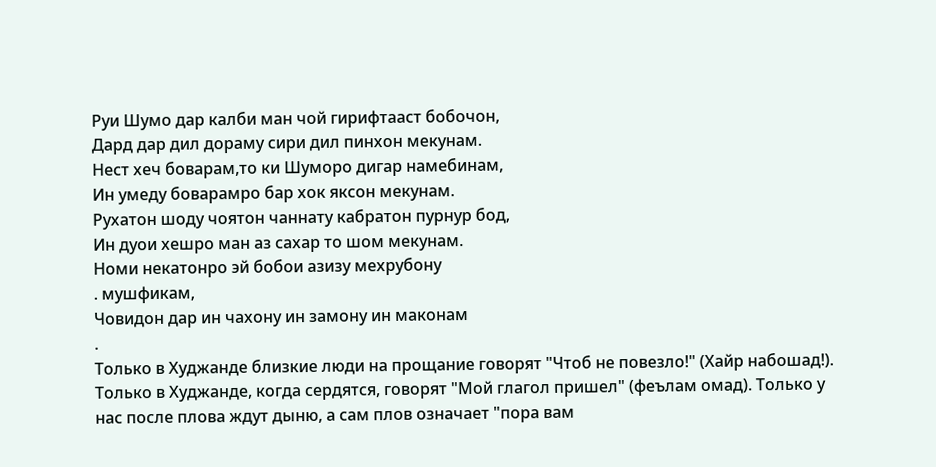Руи Шумо дар калби ман чой гирифтааст бобочон,
Дард дар дил дораму сири дил пинхон мекунам.
Нест хеч боварам,то ки Шуморо дигар намебинам,
Ин умеду боварамро бар хок яксон мекунам.
Рухатон шоду чоятон чаннату кабратон пурнур бод,
Ин дуои хешро ман аз сахар то шом мекунам.
Номи некатонро эй бобои азизу мехрубону
. мушфикам,
Човидон дар ин чахону ин замону ин маконам
.
Только в Худжанде близкие люди на прощание говорят "Чтоб не повезло!" (Хайр набошад!). Только в Худжанде, когда сердятся, говорят "Мой глагол пришел" (феълам омад). Только у нас после плова ждут дыню, а сам плов означает "пора вам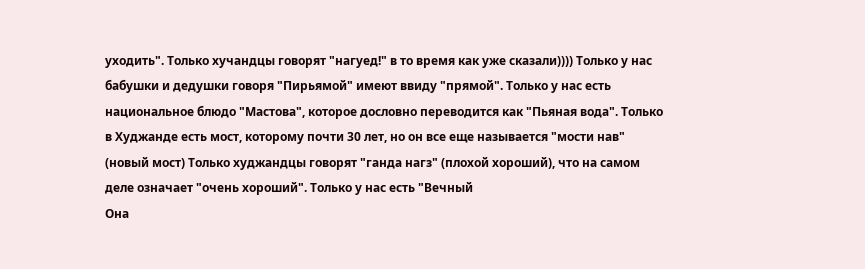уходить". Только хучандцы говорят "нагуед!" в то время как уже сказали)))) Только у нас бабушки и дедушки говоря "Пирьямой" имеют ввиду "прямой". Только у нас есть национальное блюдо "Мастова", которое дословно переводится как "Пьяная вода". Только в Худжанде есть мост, которому почти 30 лет, но он все еще называется "мости нав" (новый мост) Только худжандцы говорят "ганда нагз" (плохой хороший), что на самом деле означает "очень хороший". Только у нас есть "Вечный
Она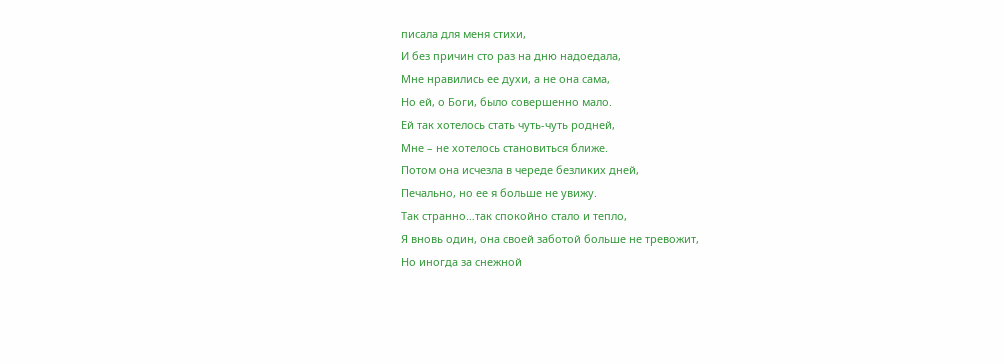писала для меня стихи,
И без причин сто раз на дню надоедала,
Мне нравились ее духи, а не она сама,
Но ей, о Боги, было совершенно мало.
Ей так хотелось стать чуть-чуть родней,
Мне – не хотелось становиться ближе.
Потом она исчезла в череде безликих дней,
Печально, но ее я больше не увижу.
Так странно…так спокойно стало и тепло,
Я вновь один, она своей заботой больше не тревожит,
Но иногда за снежной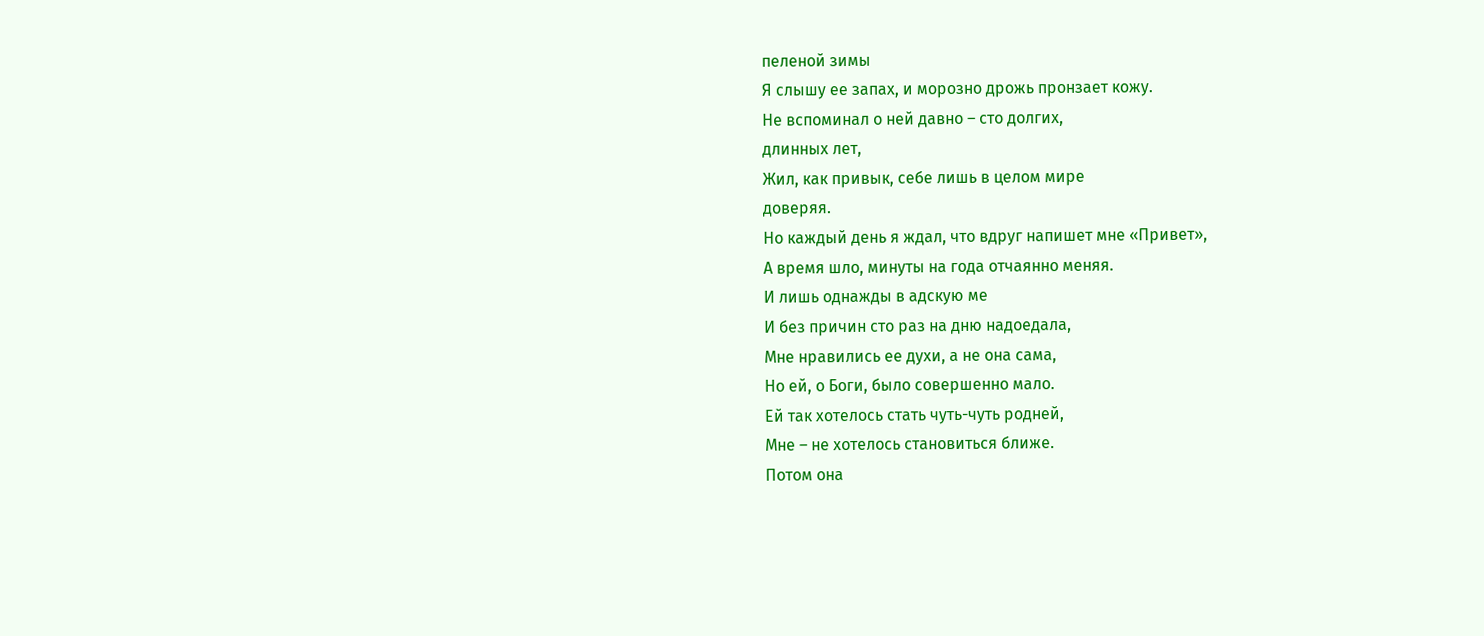пеленой зимы
Я слышу ее запах, и морозно дрожь пронзает кожу.
Не вспоминал о ней давно – сто долгих,
длинных лет,
Жил, как привык, себе лишь в целом мире
доверяя.
Но каждый день я ждал, что вдруг напишет мне «Привет»,
А время шло, минуты на года отчаянно меняя.
И лишь однажды в адскую ме
И без причин сто раз на дню надоедала,
Мне нравились ее духи, а не она сама,
Но ей, о Боги, было совершенно мало.
Ей так хотелось стать чуть-чуть родней,
Мне – не хотелось становиться ближе.
Потом она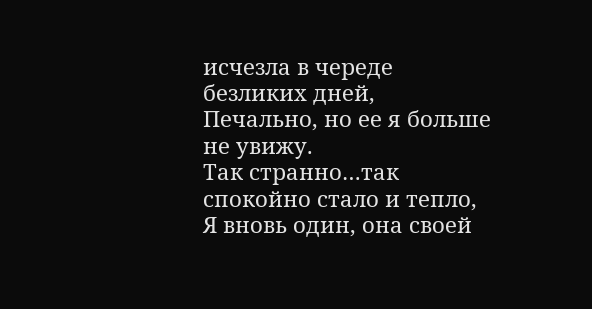исчезла в череде безликих дней,
Печально, но ее я больше не увижу.
Так странно…так спокойно стало и тепло,
Я вновь один, она своей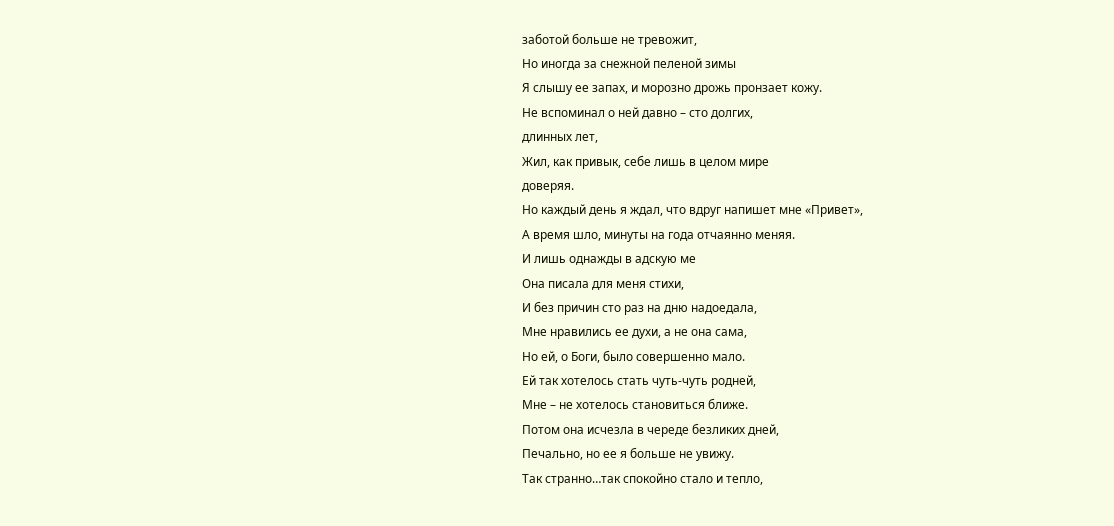заботой больше не тревожит,
Но иногда за снежной пеленой зимы
Я слышу ее запах, и морозно дрожь пронзает кожу.
Не вспоминал о ней давно – сто долгих,
длинных лет,
Жил, как привык, себе лишь в целом мире
доверяя.
Но каждый день я ждал, что вдруг напишет мне «Привет»,
А время шло, минуты на года отчаянно меняя.
И лишь однажды в адскую ме
Она писала для меня стихи,
И без причин сто раз на дню надоедала,
Мне нравились ее духи, а не она сама,
Но ей, о Боги, было совершенно мало.
Ей так хотелось стать чуть-чуть родней,
Мне – не хотелось становиться ближе.
Потом она исчезла в череде безликих дней,
Печально, но ее я больше не увижу.
Так странно…так спокойно стало и тепло,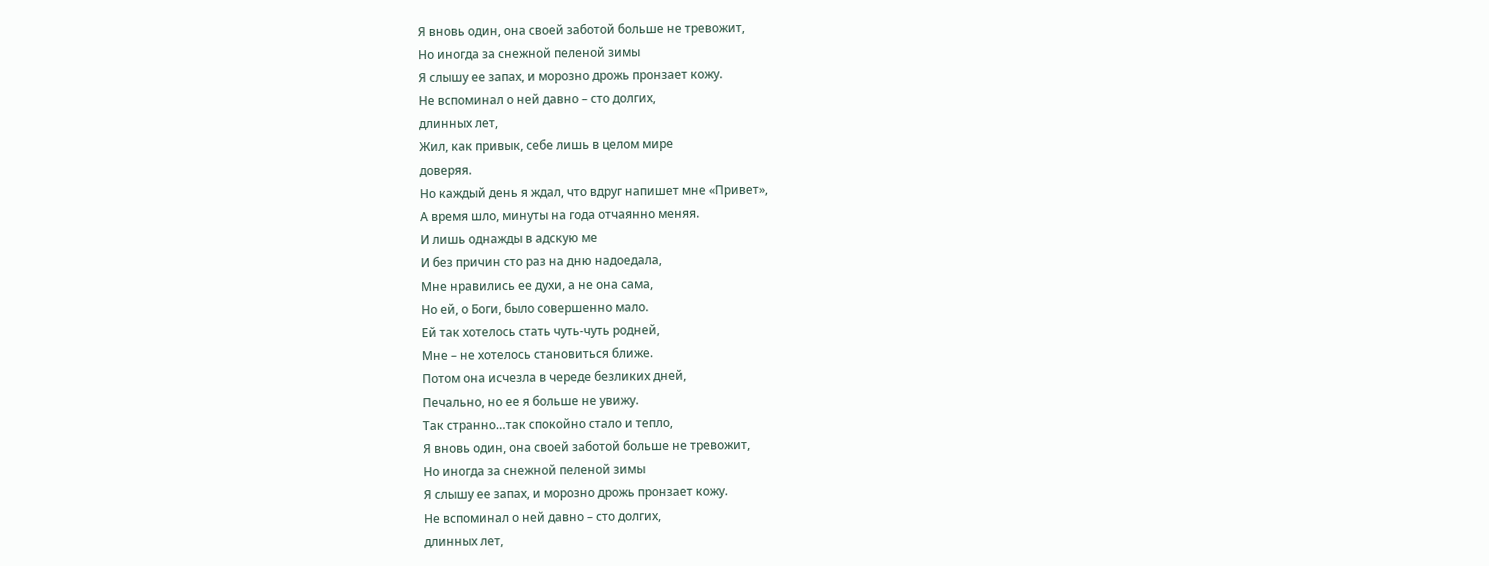Я вновь один, она своей заботой больше не тревожит,
Но иногда за снежной пеленой зимы
Я слышу ее запах, и морозно дрожь пронзает кожу.
Не вспоминал о ней давно – сто долгих,
длинных лет,
Жил, как привык, себе лишь в целом мире
доверяя.
Но каждый день я ждал, что вдруг напишет мне «Привет»,
А время шло, минуты на года отчаянно меняя.
И лишь однажды в адскую ме
И без причин сто раз на дню надоедала,
Мне нравились ее духи, а не она сама,
Но ей, о Боги, было совершенно мало.
Ей так хотелось стать чуть-чуть родней,
Мне – не хотелось становиться ближе.
Потом она исчезла в череде безликих дней,
Печально, но ее я больше не увижу.
Так странно…так спокойно стало и тепло,
Я вновь один, она своей заботой больше не тревожит,
Но иногда за снежной пеленой зимы
Я слышу ее запах, и морозно дрожь пронзает кожу.
Не вспоминал о ней давно – сто долгих,
длинных лет,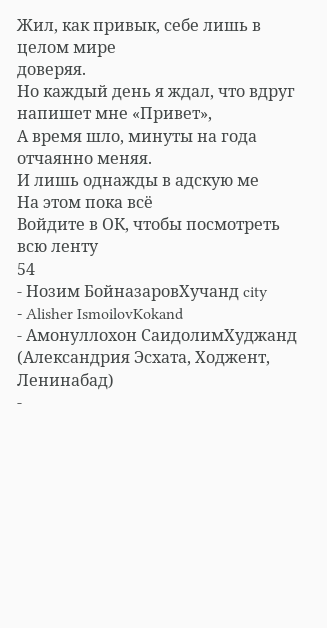Жил, как привык, себе лишь в целом мире
доверяя.
Но каждый день я ждал, что вдруг напишет мне «Привет»,
А время шло, минуты на года отчаянно меняя.
И лишь однажды в адскую ме
На этом пока всё
Войдите в ОК, чтобы посмотреть всю ленту
54
- Нозим БойназаровХучанд city
- Alisher IsmoilovKokand
- Амонуллохон СаидолимХуджанд (Александрия Эсхата, Ходжент, Ленинабад)
-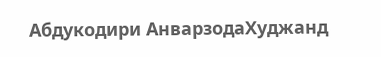Абдукодири АнварзодаХуджанд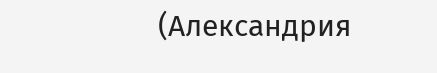(Александрия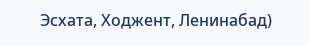Эсхата, Ходжент, Ленинабад)